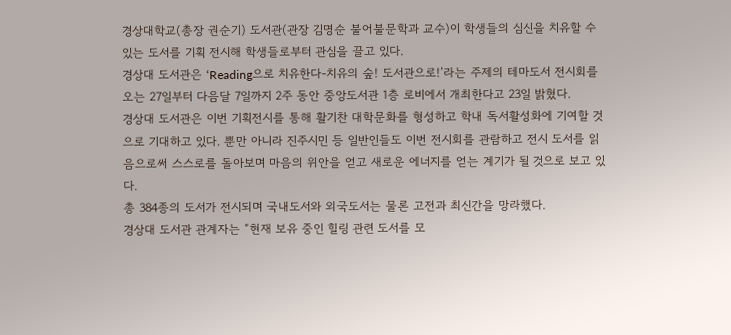경상대학교(총장 권순기) 도서관(관장 김명순 불어불문학과 교수)이 학생들의 심신을 치유할 수 있는 도서를 기획 전시해 학생들로부터 관심을 끌고 있다.
경상대 도서관은 ‘Reading으로 치유한다-치유의 숲! 도서관으로!’라는 주제의 테마도서 전시회를 오는 27일부터 다음달 7일까지 2주 동안 중앙도서관 1층 로비에서 개최한다고 23일 밝혔다.
경상대 도서관은 이번 기획전시를 통해 활기찬 대학문화를 형성하고 학내 독서활성화에 기여할 것으로 기대하고 있다. 뿐만 아니라 진주시민 등 일반인들도 이번 전시회를 관람하고 전시 도서를 읽음으로써 스스로를 돌아보며 마음의 위안을 얻고 새로운 에너지를 얻는 계기가 될 것으로 보고 있다.
총 384종의 도서가 전시되며 국내도서와 외국도서는 물론 고전과 최신간을 망라했다.
경상대 도서관 관계자는 “현재 보유 중인 힐링 관련 도서를 모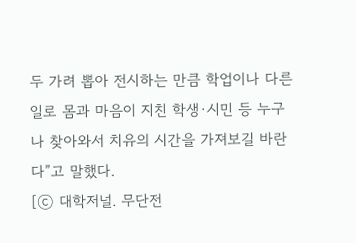두 가려 뽑아 전시하는 만큼 학업이나 다른 일로 몸과 마음이 지친 학생·시민 등 누구나 찾아와서 치유의 시간을 가져보길 바란다”고 말했다.
[ⓒ 대학저널. 무단전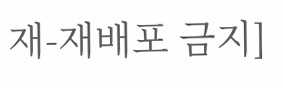재-재배포 금지]